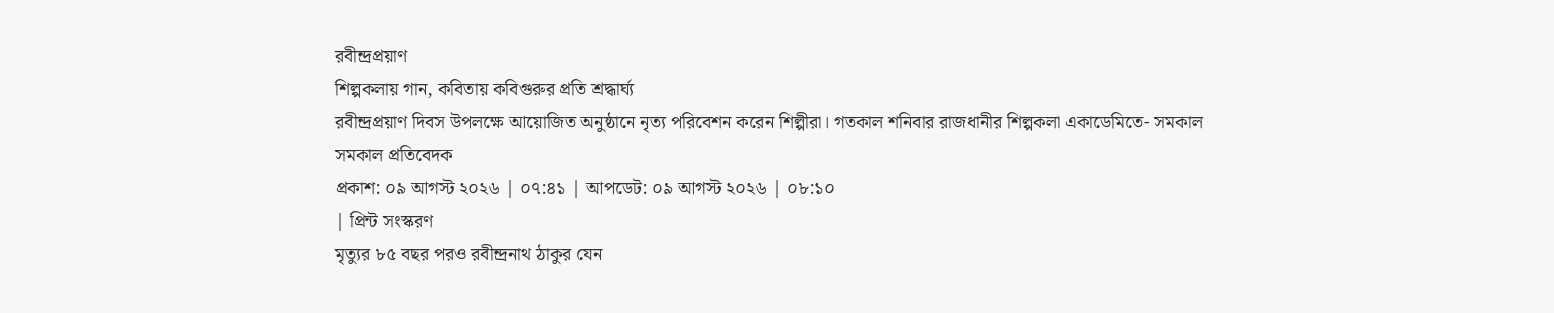রবীন্দ্রপ্রয়াণ
শিল্পকলায় গান, কবিতায় কবিগুরুর প্রতি শ্রদ্ধার্ঘ্য
রবীন্দ্রপ্রয়াণ দিবস উপলক্ষে আয়োজিত অনুষ্ঠানে নৃত্য পরিবেশন করেন শিল্পীরা। গতকাল শনিবার রাজধানীর শিল্পকলা একাডেমিতে- সমকাল
সমকাল প্রতিবেদক
প্রকাশ: ০৯ আগস্ট ২০২৬ | ০৭:৪১ | আপডেট: ০৯ আগস্ট ২০২৬ | ০৮:১০
| প্রিন্ট সংস্করণ
মৃত্যুর ৮৫ বছর পরও রবীন্দ্রনাথ ঠাকুর যেন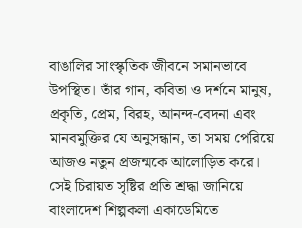বাঙালির সাংস্কৃতিক জীবনে সমানভাবে উপস্থিত। তাঁর গান, কবিতা ও দর্শনে মানুষ, প্রকৃতি, প্রেম, বিরহ, আনন্দ-বেদনা এবং মানবমুক্তির যে অনুসন্ধান, তা সময় পেরিয়ে আজও নতুন প্রজন্মকে আলোড়িত করে। সেই চিরায়ত সৃষ্টির প্রতি শ্রদ্ধা জানিয়ে বাংলাদেশ শিল্পকলা একাডেমিতে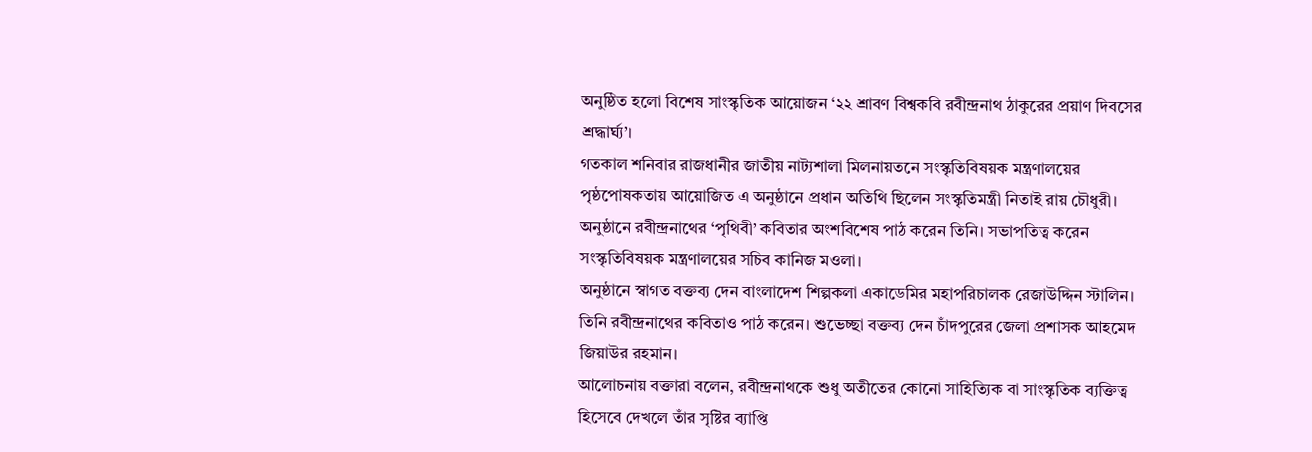অনুষ্ঠিত হলো বিশেষ সাংস্কৃতিক আয়োজন ‘২২ শ্রাবণ বিশ্বকবি রবীন্দ্রনাথ ঠাকুরের প্রয়াণ দিবসের শ্রদ্ধার্ঘ্য’।
গতকাল শনিবার রাজধানীর জাতীয় নাট্যশালা মিলনায়তনে সংস্কৃতিবিষয়ক মন্ত্রণালয়ের পৃষ্ঠপোষকতায় আয়োজিত এ অনুষ্ঠানে প্রধান অতিথি ছিলেন সংস্কৃতিমন্ত্রী নিতাই রায় চৌধুরী। অনুষ্ঠানে রবীন্দ্রনাথের ‘পৃথিবী’ কবিতার অংশবিশেষ পাঠ করেন তিনি। সভাপতিত্ব করেন সংস্কৃতিবিষয়ক মন্ত্রণালয়ের সচিব কানিজ মওলা।
অনুষ্ঠানে স্বাগত বক্তব্য দেন বাংলাদেশ শিল্পকলা একাডেমির মহাপরিচালক রেজাউদ্দিন স্টালিন। তিনি রবীন্দ্রনাথের কবিতাও পাঠ করেন। শুভেচ্ছা বক্তব্য দেন চাঁদপুরের জেলা প্রশাসক আহমেদ জিয়াউর রহমান।
আলোচনায় বক্তারা বলেন, রবীন্দ্রনাথকে শুধু অতীতের কোনো সাহিত্যিক বা সাংস্কৃতিক ব্যক্তিত্ব হিসেবে দেখলে তাঁর সৃষ্টির ব্যাপ্তি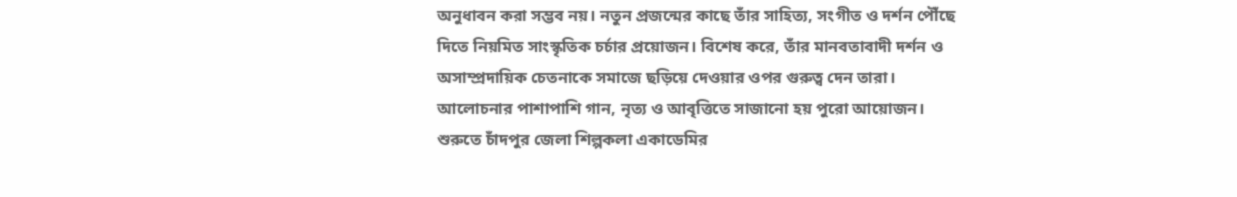অনুধাবন করা সম্ভব নয়। নতুন প্রজন্মের কাছে তাঁর সাহিত্য, সংগীত ও দর্শন পৌঁছে দিতে নিয়মিত সাংস্কৃতিক চর্চার প্রয়োজন। বিশেষ করে, তাঁর মানবতাবাদী দর্শন ও অসাম্প্রদায়িক চেতনাকে সমাজে ছড়িয়ে দেওয়ার ওপর গুরুত্ব দেন তারা।
আলোচনার পাশাপাশি গান, নৃত্য ও আবৃত্তিতে সাজানো হয় পুরো আয়োজন। শুরুতে চাঁদপুর জেলা শিল্পকলা একাডেমির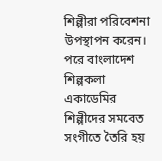শিল্পীরা পরিবেশনা উপস্থাপন করেন। পরে বাংলাদেশ শিল্পকলা একাডেমির শিল্পীদের সমবেত সংগীতে তৈরি হয়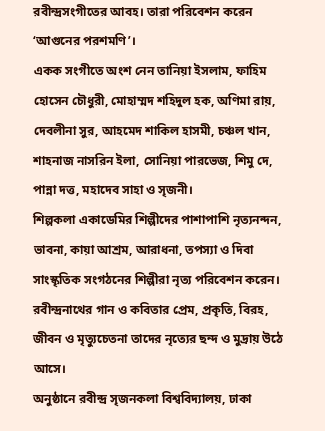রবীন্দ্রসংগীতের আবহ। তারা পরিবেশন করেন ‘আগুনের পরশমণি’।
একক সংগীতে অংশ নেন তানিয়া ইসলাম, ফাহিম হোসেন চৌধুরী, মোহাম্মদ শহিদুল হক, অণিমা রায়, দেবলীনা সুর, আহমেদ শাকিল হাসমী, চঞ্চল খান, শাহনাজ নাসরিন ইলা, সোনিয়া পারভেজ, শিমু দে, পান্না দত্ত, মহাদেব সাহা ও সৃজনী।
শিল্পকলা একাডেমির শিল্পীদের পাশাপাশি নৃত্যনন্দন, ভাবনা, কায়া আশ্রম, আরাধনা, তপস্যা ও দিবা সাংস্কৃতিক সংগঠনের শিল্পীরা নৃত্য পরিবেশন করেন। রবীন্দ্রনাথের গান ও কবিতার প্রেম, প্রকৃতি, বিরহ, জীবন ও মৃত্যুচেতনা তাদের নৃত্যের ছন্দ ও মুদ্রায় উঠে আসে।
অনুষ্ঠানে রবীন্দ্র সৃজনকলা বিশ্ববিদ্যালয়, ঢাকা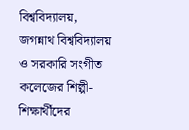বিশ্ববিদ্যালয়, জগন্নাথ বিশ্ববিদ্যালয় ও সরকারি সংগীত কলেজের শিল্পী-শিক্ষার্থীদের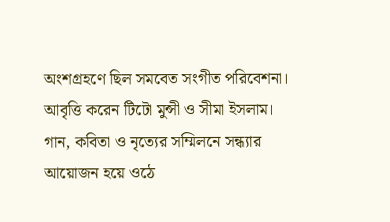অংশগ্রহণে ছিল সমবেত সংগীত পরিবেশনা। আবৃত্তি করেন টিটো মুন্সী ও সীমা ইসলাম।
গান, কবিতা ও নৃত্যের সম্মিলনে সন্ধ্যার আয়োজন হয়ে ওঠে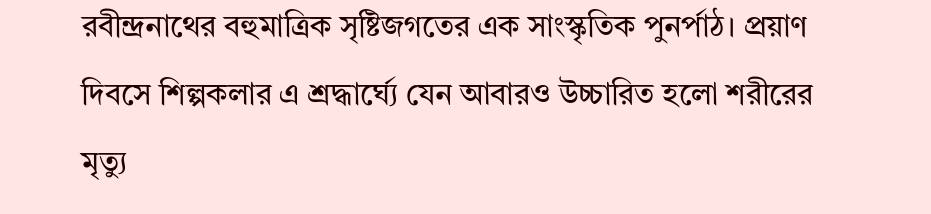রবীন্দ্রনাথের বহুমাত্রিক সৃষ্টিজগতের এক সাংস্কৃতিক পুনর্পাঠ। প্রয়াণ দিবসে শিল্পকলার এ শ্রদ্ধার্ঘ্যে যেন আবারও উচ্চারিত হলো শরীরের মৃত্যু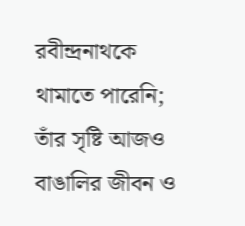রবীন্দ্রনাথকে থামাতে পারেনি; তাঁর সৃষ্টি আজও বাঙালির জীবন ও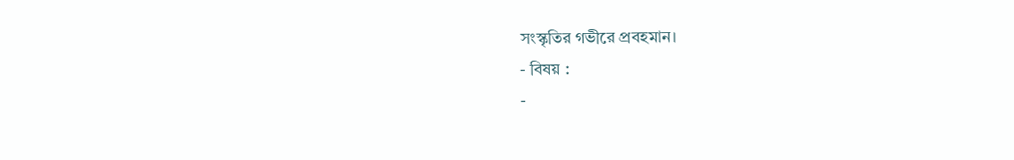সংস্কৃতির গভীরে প্রবহমান।
- বিষয় :
-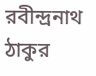রবীন্দ্রনাথ ঠাকুর